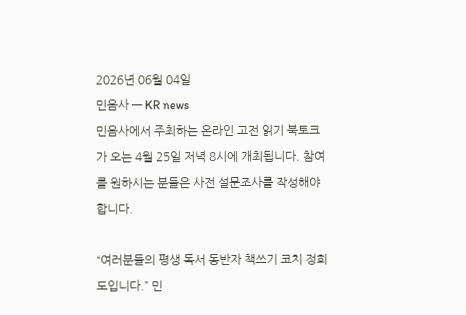2026년 06월 04일
민음사 — KR news
민음사에서 주최하는 온라인 고전 읽기 북토크가 오는 4월 25일 저녁 8시에 개최됩니다. 참여를 원하시는 분들은 사전 설문조사를 작성해야 합니다.

“여러분들의 평생 독서 동반자 책쓰기 코치 정희도입니다.” 민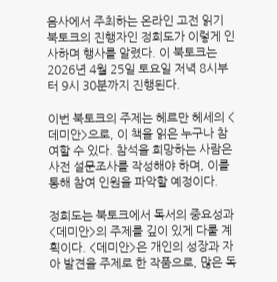음사에서 주최하는 온라인 고전 읽기 북토크의 진행자인 정희도가 이렇게 인사하며 행사를 알렸다. 이 북토크는 2026년 4월 25일 토요일 저녁 8시부터 9시 30분까지 진행된다.

이번 북토크의 주제는 헤르만 헤세의 <데미안>으로, 이 책을 읽은 누구나 참여할 수 있다. 참석을 희망하는 사람은 사전 설문조사를 작성해야 하며, 이를 통해 참여 인원을 파악할 예정이다.

정희도는 북토크에서 독서의 중요성과 <데미안>의 주제를 깊이 있게 다룰 계획이다. <데미안>은 개인의 성장과 자아 발견을 주제로 한 작품으로, 많은 독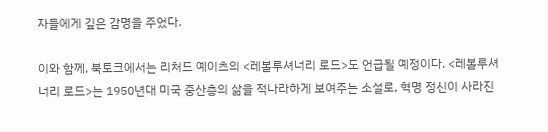자들에게 깊은 감명을 주었다.

이와 함께, 북토크에서는 리처드 예이츠의 <레볼루셔너리 로드>도 언급될 예정이다. <레볼루셔너리 로드>는 1950년대 미국 중산층의 삶을 적나라하게 보여주는 소설로, 혁명 정신이 사라진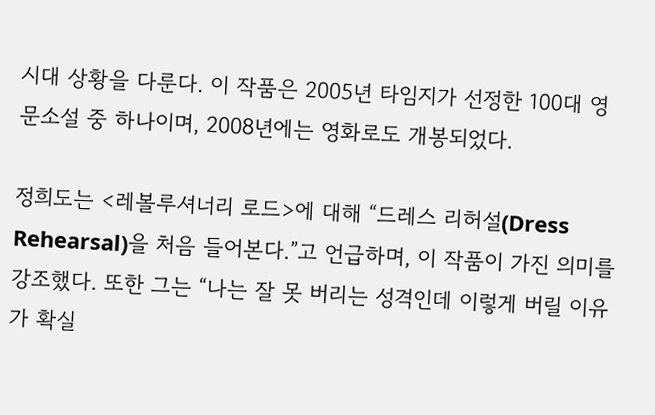시대 상황을 다룬다. 이 작품은 2005년 타임지가 선정한 100대 영문소설 중 하나이며, 2008년에는 영화로도 개봉되었다.

정희도는 <레볼루셔너리 로드>에 대해 “드레스 리허설(Dress Rehearsal)을 처음 들어본다.”고 언급하며, 이 작품이 가진 의미를 강조했다. 또한 그는 “나는 잘 못 버리는 성격인데 이렇게 버릴 이유가 확실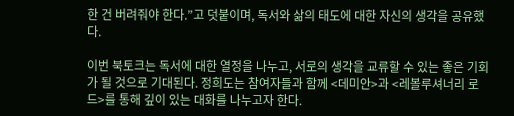한 건 버려줘야 한다.”고 덧붙이며, 독서와 삶의 태도에 대한 자신의 생각을 공유했다.

이번 북토크는 독서에 대한 열정을 나누고, 서로의 생각을 교류할 수 있는 좋은 기회가 될 것으로 기대된다. 정희도는 참여자들과 함께 <데미안>과 <레볼루셔너리 로드>를 통해 깊이 있는 대화를 나누고자 한다.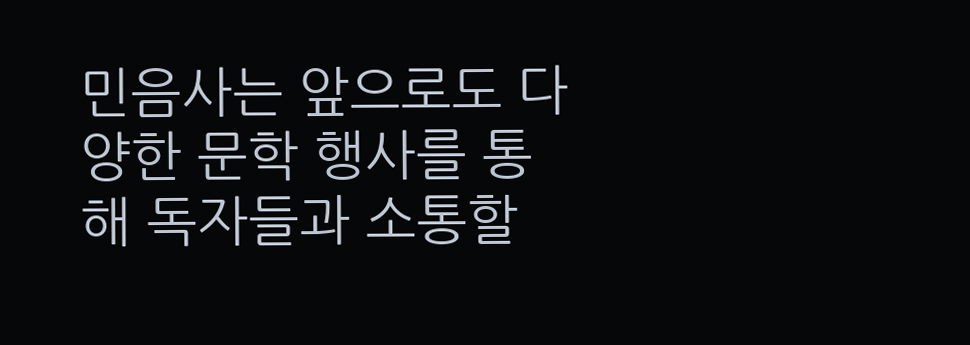민음사는 앞으로도 다양한 문학 행사를 통해 독자들과 소통할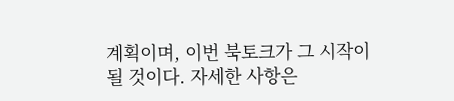계획이며, 이번 북토크가 그 시작이 될 것이다. 자세한 사항은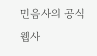민음사의 공식 웹사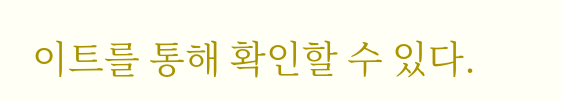이트를 통해 확인할 수 있다.